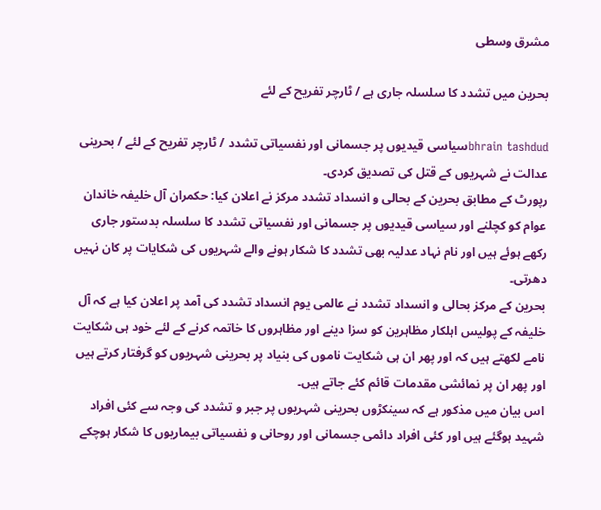مشرق وسطی

بحرین میں تشدد کا سلسلہ جاری ہے / ٹارچر تفریح کے لئے

bhrain tashdudسیاسی قیدیوں پر جسمانی اور نفسیاتی تشدد / ٹارچر تفریح کے لئے / بحرینی عدالت نے شہریوں کے قتل کی تصدیق کردی۔
رپورٹ کے مطابق بحرین کے بحالی و انسداد تشدد مرکز نے اعلان کیا: حکمران آل خلیفہ خاندان عوام کو کچلنے اور سیاسی قیدیوں پر جسمانی اور نفسیاتی تشدد کا سلسلہ بدستور جاری رکھے ہوئے ہیں اور نام نہاد عدلیہ بھی تشدد کا شکار ہونے والے شہریوں کی شکایات پر کان نہیں دھرتی۔
بحرین کے مرکز بحالی و انسداد تشدد نے عالمی یوم انسداد تشدد کی آمد پر اعلان کیا ہے کہ آل خلیفہ کے پولیس اہلکار مظاہرین کو سزا دینے اور مظاہروں کا خاتمہ کرنے کے لئے خود ہی شکایت نامے لکھتے ہیں کہ اور پھر ان ہی شکایت ناموں کی بنیاد پر بحرینی شہریوں کو گرفتار کرتے ہیں اور پھر ان پر نمائشی مقدمات قائم کئے جاتے ہیں۔
اس بیان میں مذکور ہے کہ سینکڑوں بحرینی شہریوں پر جبر و تشدد کی وجہ سے کئی افراد شہید ہوگئے ہیں اور کئی افراد دائمی جسمانی اور روحانی و نفسیاتی بیماریوں کا شکار ہوچکے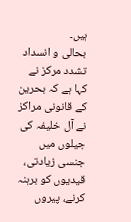ہیں۔
بحالی و انسداد تشدد مرکز نے کہا ہے کہ بحرین کے قانونی مراکز نے آل خلیفہ کی جیلوں میں جنسی زيادتی، قیدیوں کو برہنہ کرنے، پیروں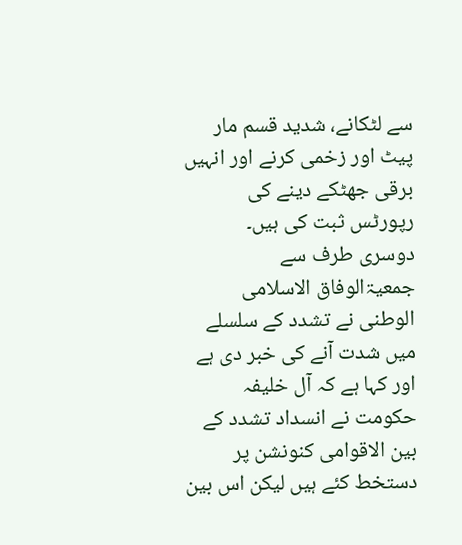سے لٹکانے، شدید قسم مار پیٹ اور زخمی کرنے اور انہیں برقی جھٹکے دینے کی رپورٹس ثبت کی ہیں۔
دوسری طرف سے جمعیۃالوفاق الاسلامی الوطنی نے تشدد کے سلسلے میں شدت آنے کی خبر دی ہے اور کہا ہے کہ آل خلیفہ حکومت نے انسداد تشدد کے بین الاقوامی کنونشن پر دستخط کئے ہیں لیکن اس بین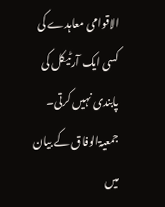الاقوامی معاہدے کی کسی ایک آرٹیکل کی پابندی نہیں کرتی۔
جمعیۃالوفاق کے بیان میں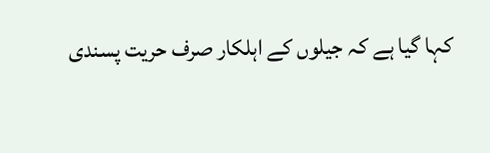کہا گیا ہے کہ جیلوں کے اہلکار صرف حریت پسندی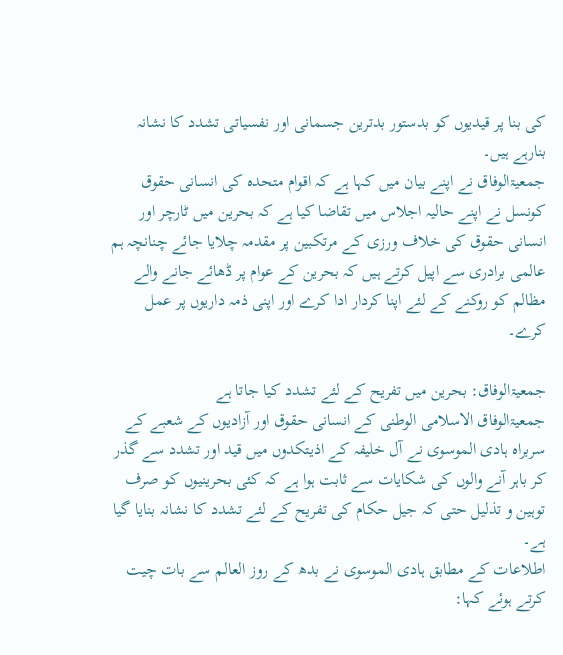کی بنا پر قیدیوں کو بدستور بدترین جسمانی اور نفسیاتی تشدد کا نشانہ بنارہے ہیں۔
جمعیۃالوفاق نے اپنے بیان میں کہا ہے کہ اقوام متحدہ کی انسانی حقوق کونسل نے اپنے حالیہ اجلاس میں تقاضا کیا ہے کہ بحرین میں ٹارچر اور انسانی حقوق کی خلاف ورزی کے مرتکبین پر مقدمہ چلایا جائے چنانچہ ہم عالمی برادری سے اپیل کرتے ہیں کہ بحرین کے عوام پر ڈھائے جانے والے مظالم کو روکنے کے لئے اپنا کردار ادا کرے اور اپنی ذمہ داریوں پر عمل کرے۔

جمعیۃالوفاق: بحرین میں تفریح کے لئے تشدد کیا جاتا ہے
جمعیۃالوفاق الاسلامی الوطنی کے انسانی حقوق اور آزادیوں کے شعبے کے سربراہ ہادی الموسوی نے آل خلیفہ کے اذیتکدوں میں قید اور تشدد سے گذر کر باہر آنے والوں کی شکایات سے ثابت ہوا ہے کہ کئی بحرینیوں کو صرف توہین و تذلیل حتی کہ جیل حکام کی تفریح کے لئے تشدد کا نشانہ بنایا گیا ہے۔
اطلاعات کے مطابق ہادی الموسوی نے بدھ کے روز العالم سے بات چیت کرتے ہوئے کہا: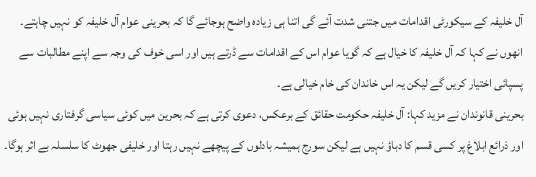آل خلیفہ کے سیکورٹی اقدامات میں جتنی شدت آئے گی اتنا ہی زیادہ واضح ہوجائے گا کہ بحرینی عوام آل خلیفہ کو نہیں چاہتے۔
انھوں نے کہا کہ آل خلیفہ کا خیال ہے کہ گویا عوام اس کے اقدامات سے ڈرتے ہیں اور اسی خوف کی وجہ سے اپنے مطالبات سے پسپائی اختیار کریں گے لیکن یہ اس خاندان کی خام خیالی ہے۔
بحرینی قانوندان نے مزید کہا: آل خلیفہ حکومت حقائق کے برعکس، دعوی کرتی ہے کہ بحرین میں کوئی سیاسی گرفتاری نہيں ہوئی اور ذرائع ابلاغ پر کسی قسم کا دباؤ نہيں ہے لیکن سورج ہمیشہ بادلوں کے پیچھے نہيں رہتا اور خلیفی جھوٹ کا سلسلہ بے اثر ہوگا۔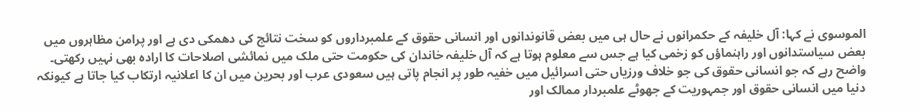الموسوی نے کہا: آل خلیفہ کے حکمرانوں نے حال ہی میں بعض قانوندانوں اور انسانی حقوق کے علمبرداروں کو سخت نتائج کی دھمکی دی ہے اور پرامن مظاہروں میں بعض سیاستدانوں اور راہنماؤں کو زخمی کیا ہے جس سے معلوم ہوتا ہے کہ آل خلیفہ خاندان کی حکومت حتی ملک میں نمائشی اصلاحات کا ارادہ بھی نہيں رکھتی۔
واضح رہے کہ جو انسانی حقوق کی جو خلاف ورزیاں حتی اسرائیل میں خفیہ طور پر انجام پاتی ہیں سعودی عرب اور بحرین میں ان کا اعلانیہ ارتکاب کیا جاتا ہے کیونکہ دنیا میں انسانی حقوق اور جمہوریت کے جھوٹے علمبردار ممالک اور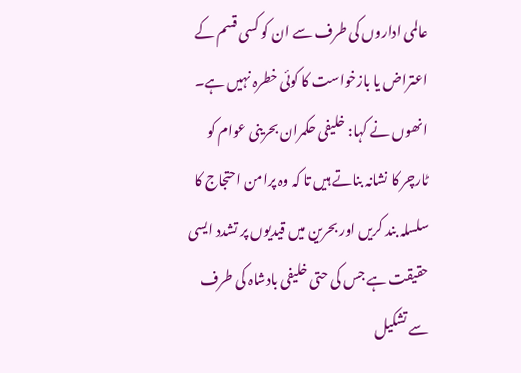عالمی اداروں کی طرف سے ان کو کسی قسم کے اعتراض یا بازخواست کا کوئی خطرہ نہیں ہے۔
انھوں نے کہا: خلیفی حکمران بحرینی عوام کو ٹارچر کا نشانہ بناتے ہیں تا کہ وہ پرامن احتجاج کا سلسلہ بند کریں اور بحرین میں قیدیوں پر تشدد ایسی حقیقت ہے جس کی حتی خلیفی بادشاہ کی طرف سے تشکیل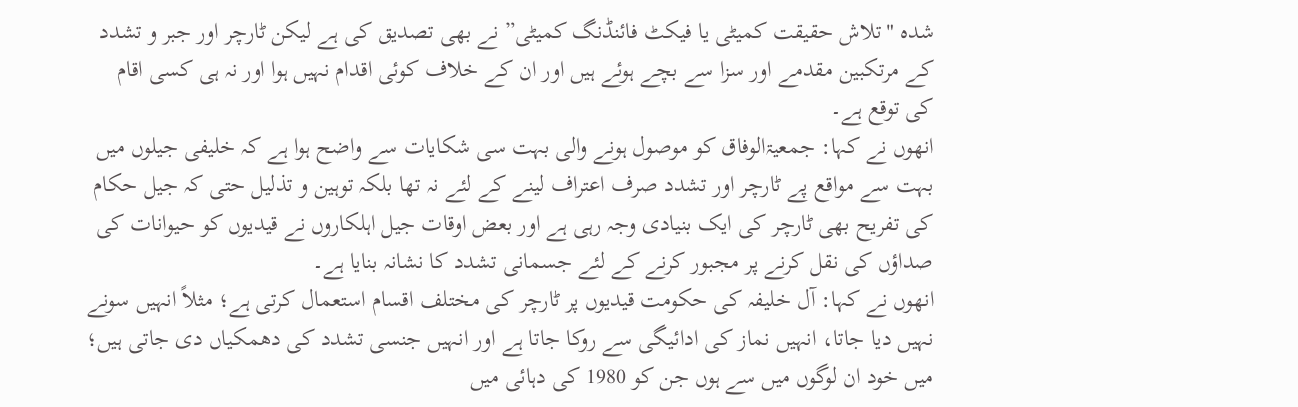شدہ "تلاش حقیقت کمیٹی یا فیکٹ فائنڈنگ کمیٹی” نے بھی تصدیق کی ہے لیکن ٹارچر اور جبر و تشدد کے مرتکبین مقدمے اور سزا سے بچے ہوئے ہیں اور ان کے خلاف کوئی اقدام نہيں ہوا اور نہ ہی کسی اقام کی توقع ہے۔
انھوں نے کہا: جمعیۃالوفاق کو موصول ہونے والی بہت سی شکایات سے واضح ہوا ہے کہ خلیفی جیلوں میں بہت سے مواقع پے ٹارچر اور تشدد صرف اعتراف لینے کے لئے نہ تھا بلکہ توہین و تذلیل حتی کہ جیل حکام کی تفریح بھی ٹارچر کی ایک بنیادی وجہ رہی ہے اور بعض اوقات جیل اہلکاروں نے قیدیوں کو حیوانات کی صداؤں کی نقل کرنے پر مجبور کرنے کے لئے جسمانی تشدد کا نشانہ بنایا ہے۔
انھوں نے کہا: آل خلیفہ کی حکومت قیدیوں پر ٹارچر کی مختلف اقسام استعمال کرتی ہے؛ مثلاً انہیں سونے نہیں دیا جاتا، انہیں نماز کی ادائیگی سے روکا جاتا ہے اور انہیں جنسی تشدد کی دھمکیاں دی جاتی ہیں؛ میں خود ان لوگوں میں سے ہوں جن کو 1980 کی دہائی میں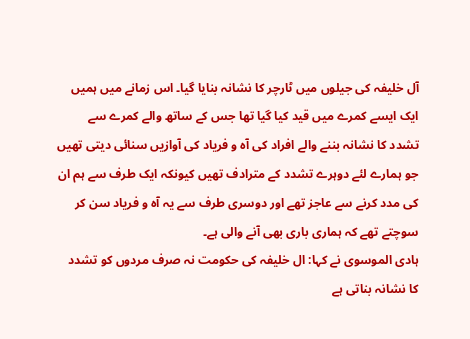آل خلیفہ کی جیلوں میں ٹارچر کا نشانہ بنایا گیا۔ اس زمانے میں ہمیں ایک ایسے کمرے میں قید کیا گیا تھا جس کے ساتھ والے کمرے سے تشدد کا نشانہ بننے والے افراد کی آہ و فریاد کی آوازیں سنائی دیتی تھیں جو ہمارے لئے دوہرے تشدد کے مترادف تھیں کیونکہ ایک طرف سے ہم ان کی مدد کرنے سے عاجز تھے اور دوسری طرف سے یہ آہ و فریاد سن کر سوچتے تھے کہ ہماری باری بھی آنے والی ہے۔
ہادی الموسوی نے کہا: ال خلیفہ کی حکومت نہ صرف مردوں کو تشدد کا نشانہ بناتی ہے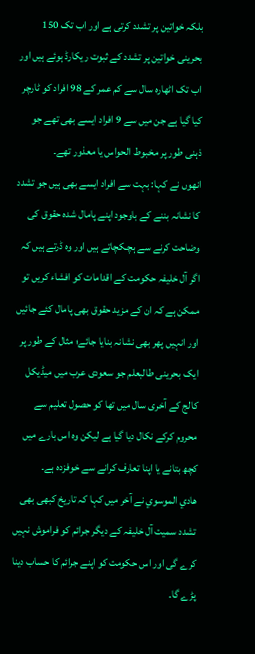بلکہ خواتین پر تشدد کرتی ہے اور اب تک 150 بحرینی خواتین پر تشدد کے ثبوت ریکارڈ ہوئے ہیں اور اب تک اٹھارہ سال سے کم عمر کے 98 افراد کو ٹارچر کیا گیا ہے جن میں سے 9 افراد ایسے بھی تھے جو ذہنی طور پر مخبوط الحواس یا معذور تھے۔
انھوں نے کہا: بہت سے افراد ایسے بھی ہیں جو تشدد کا نشانہ بننے کے باوجود اپنے پامال شدہ حقوق کی وضاحت کرنے سے ہچـکچاتے ہیں اور وہ ڈرتے ہیں کہ اگر آل خلیفہ حکومت کے اقدامات کو افشاء کریں تو ممکن ہے کہ ان کے مزید حقوق بھی پامال کئے جائیں اور انہیں پھر بھی نشانہ بنایا جائے؛ مثال کے طور پر ایک بحرینی طالبعلم جو سعودی عرب میں میڈیکل کالج کے آخری سال میں تھا کو حصول تعلیم سے محروم کرکے نکال دیا گیا ہے لیکن وہ اس بارے میں کچھ بتانے یا اپنا تعارف کرانے سے خوفزدہ ہے۔
هادي الموسوي نے آخر میں کہا کہ تاریخ کبھی بھی تشدد سمیت آل خلیفہ کے دیگر جرائم کو فراموش نہیں کرے گی اور اس حکومت کو اپنے جرائم کا حساب دینا پڑے گا۔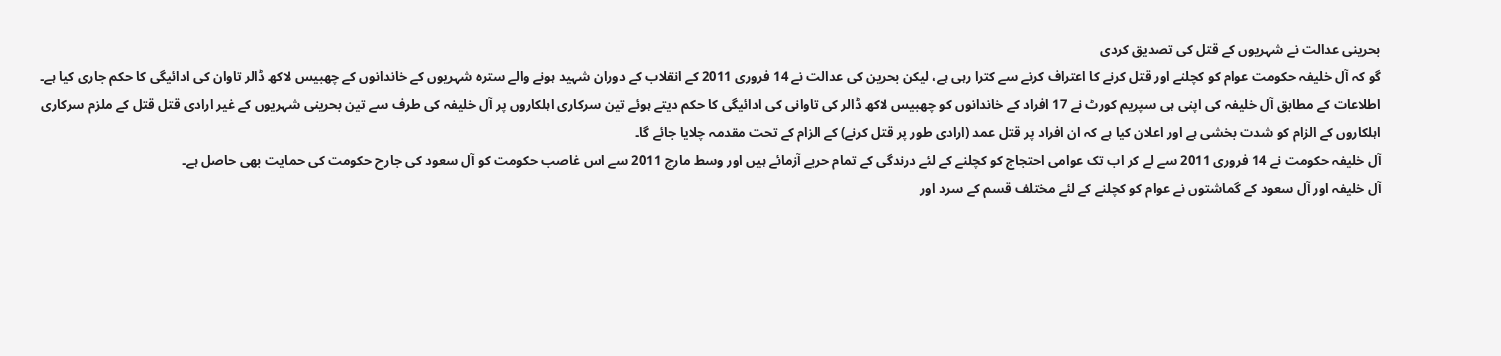بحرینی عدالت نے شہریوں کے قتل کی تصدیق کردی
گو کہ آل خلیفہ حکومت عوام کو کچلنے اور قتل کرنے کا اعتراف کرنے سے کترا رہی ہے، لیکن بحرین کی عدالت نے 14 فروری 2011 کے انقلاب کے دوران شہید ہونے والے سترہ شہریوں کے خاندانوں کے چھبیس لاکھ ڈالر تاوان کی ادائیگی کا حکم جاری کیا ہے۔
اطلاعات کے مطابق آل خلیفہ کی اپنی ہی سپریم کورٹ نے 17 افراد کے خاندانوں کو چھبیس لاکھ ڈالر کی تاوانی کی ادائیگی کا حکم دیتے ہوئے تین سرکاری اہلکاروں پر آل خلیفہ کی طرف سے تین بحرینی شہریوں کے غیر ارادی قتل قتل کے ملزم سرکاری اہلکاروں کے الزام کو شدت بخشی ہے اور اعلان کیا ہے کہ ان افراد پر قتل عمد (ارادی طور پر قتل کرنے) کے الزام کے تحت مقدمہ چلایا جائے گا۔
آل خلیفہ حکومت نے 14 فروری 2011 سے لے کر اب تک عوامی احتجاج کو کچلنے کے لئے درندگی کے تمام حربے آزمائے ہیں اور وسط مارچ 2011 سے اس غاصب حکومت کو آل سعود کی جارح حکومت کی حمایت بھی حاصل ہے۔
آل خلیفہ اور آل سعود کے گماشتوں نے عوام کو کچلنے کے لئے مختلف قسم کے سرد اور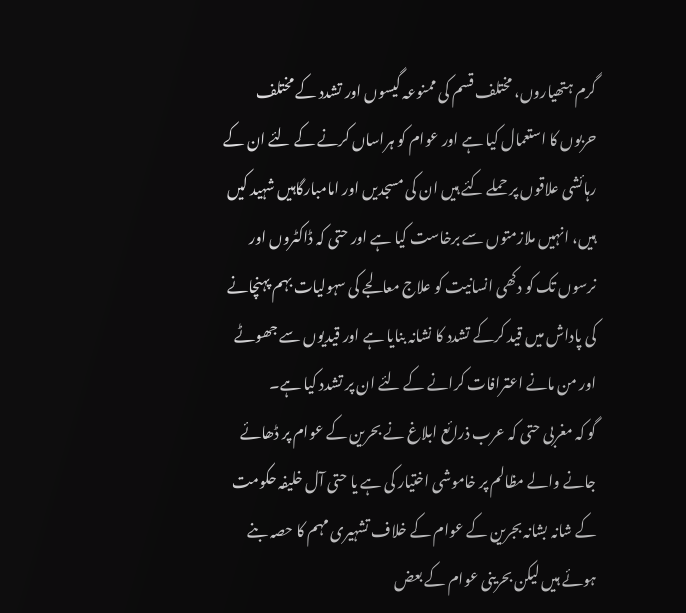گرم ہتھیاروں، مختلف قسم کی ممنوعہ گیسوں اور تشدد کے مختلف حربوں کا استعمال کیا ہے اور عوام کو ہراساں کرنے کے لئے ان کے رہائشی علاقوں پر حملے کئے ہیں ان کی مسجدیں اور امامبارگاہیں شہید کیں ہیں، انہيں ملازمتوں سے برخاست کیا ہے اور حتی کہ ڈاکٹروں اور نرسوں تک کو دکھی انسانیت کو علاج معالجے کی سہولیات بہم پہنچانے کی پاداش میں قید کرکے تشدد کا نشانہ بنایا ہے اور قیدیوں سے جھوٹے اور من مانے اعترافات کرانے کے لئے ان پر تشدد کیا ہے۔
گو کہ مغربی حتی کہ عرب ذرائع ابلاغ نے بحرین کے عوام پر ڈھائے جانے والے مظالم پر خاموشی اختیار کی ہے یا حتی آل خلیفہ حکومت کے شانہ بشانہ بجرین کے عوام کے خلاف تشہیری مہم کا حصہ بنے ہوئے ہیں لیکن بحرینی عوام کے بعض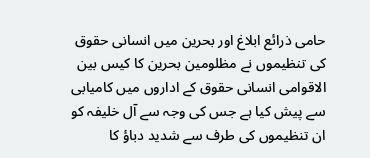حامی ذرائع ابلاغ اور بحرین میں انسانی حقوق کی تنظیموں نے مظلومین بحرین کا کیس بین الاقوامی انسانی حقوق کے اداروں میں کامیابی سے پیش کیا ہے جس کی وجہ سے آل خلیفہ کو ان تنظیموں کی طرف سے شدید دباؤ کا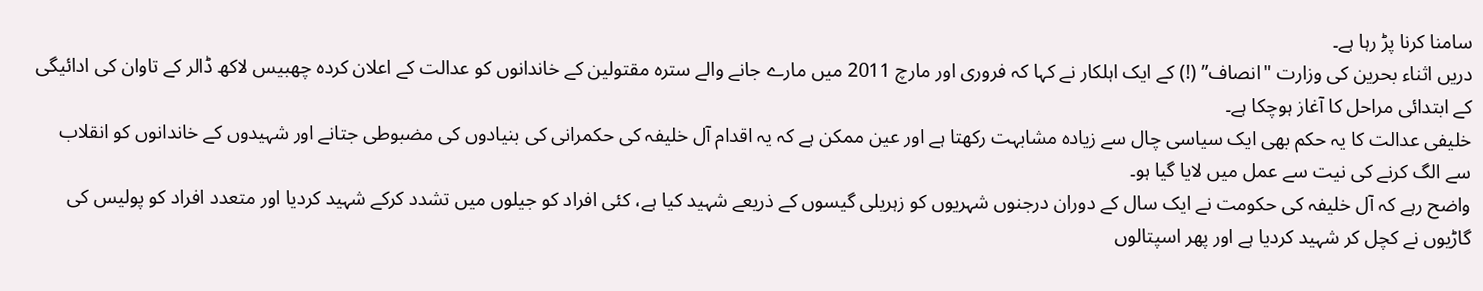سامنا کرنا پڑ رہا ہے۔
دریں اثناء بحرین کی وزارت "انصاف” (!) کے ایک اہلکار نے کہا کہ فروری اور مارچ 2011 میں مارے جانے والے سترہ مقتولین کے خاندانوں کو عدالت کے اعلان کردہ چھبیس لاکھ ڈالر کے تاوان کی ادائیگی کے ابتدائی مراحل کا آغاز ہوچکا ہے۔
خلیفی عدالت کا یہ حکم بھی ایک سیاسی چال سے زيادہ مشابہت رکھتا ہے اور عین ممکن ہے کہ یہ اقدام آل خلیفہ کی حکمرانی کی بنیادوں کی مضبوطی جتانے اور شہیدوں کے خاندانوں کو انقلاب سے الگ کرنے کی نیت سے عمل میں لایا گیا ہو۔
واضح رہے کہ آل خلیفہ کی حکومت نے ایک سال کے دوران درجنوں شہریوں کو زہریلی گیسوں کے ذریعے شہید کیا ہے، کئی افراد کو جیلوں میں تشدد کرکے شہید کردیا اور متعدد افراد کو پولیس کی گاڑیوں نے کچل کر شہید کردیا ہے اور پھر اسپتالوں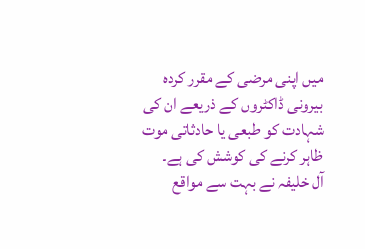میں اپنی مرضی کے مقرر کردہ بیرونی ڈاکٹروں کے ذریعے ان کی شہادت کو طبعی یا حادثاتی موت ظاہر کرنے کی کوشش کی ہے۔
آل خلیفہ نے بہت سے مواقع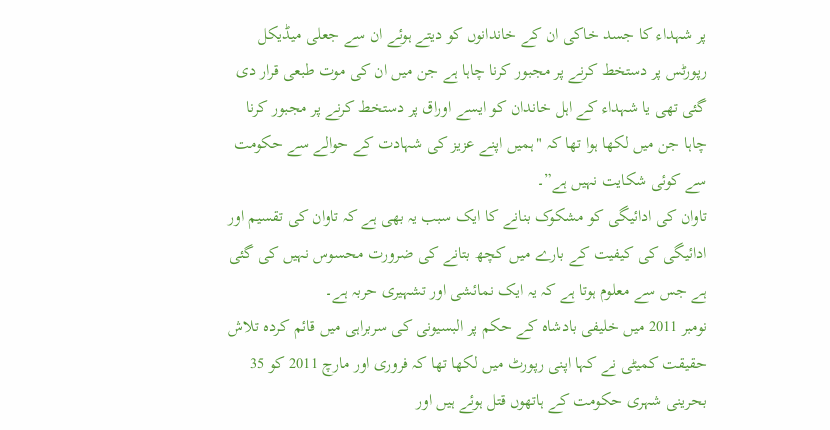پر شہداء کا جسد خاکی ان کے خاندانوں کو دیتے ہوئے ان سے جعلی میڈیکل رپورٹس پر دستخط کرنے پر مجبور کرنا چاہا ہے جن میں ان کی موت طبعی قرار دی گئی تھی یا شہداء کے اہل خاندان کو ایسے اوراق پر دستخط کرنے پر مجبور کرنا چاہا جن میں لکھا ہوا تھا کہ "ہمیں اپنے عزیز کی شہادت کے حوالے سے حکومت سے کوئی شکایت نہیں ہے”۔
تاوان کی ادائیگی کو مشکوک بنانے کا ایک سبب یہ بھی ہے کہ تاوان کی تقسیم اور ادائیگی کی کیفیت کے بارے میں کچھ بتانے کی ضرورت محسوس نہيں کی گئی ہے جس سے معلوم ہوتا ہے کہ یہ ایک نمائشی اور تشہیری حربہ ہے۔
نومبر 2011 میں خلیفی بادشاہ کے حکم پر البسیونی کی سربراہی میں قائم کردہ تلاش حقیقت کمیٹی نے کہا اپنی رپورٹ میں لکھا تھا کہ فروری اور مارچ 2011 کو 35 بحرینی شہری حکومت کے ہاتھوں قتل ہوئے ہیں اور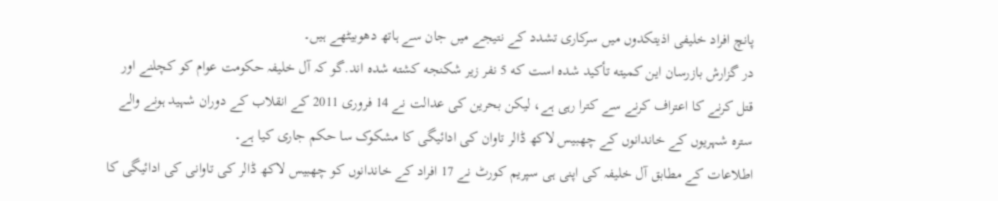پانچ افراد خلیفی اذیتکدوں میں سرکاری تشدد کے نتیجے میں جان سے ہاتھ دھوبیٹھے ہیں۔
در گزارش بازرسان این کمیته تأکید شده است که 5 نفر زیر شکنجه کشته شده اند.گو کہ آل خلیفہ حکومت عوام کو کچلنے اور قتل کرنے کا اعتراف کرنے سے کترا رہی ہے، لیکن بحرین کی عدالت نے 14 فروری 2011 کے انقلاب کے دوران شہید ہونے والے سترہ شہریوں کے خاندانوں کے چھبیس لاکھ ڈالر تاوان کی ادائیگی کا مشکوک سا حکم جاری کیا ہے۔
اطلاعات کے مطابق آل خلیفہ کی اپنی ہی سپریم کورٹ نے 17 افراد کے خاندانوں کو چھبیس لاکھ ڈالر کی تاوانی کی ادائیگی کا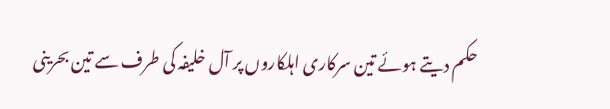حکم دیتے ہوئے تین سرکاری اہلکاروں پر آل خلیفہ کی طرف سے تین بحرینی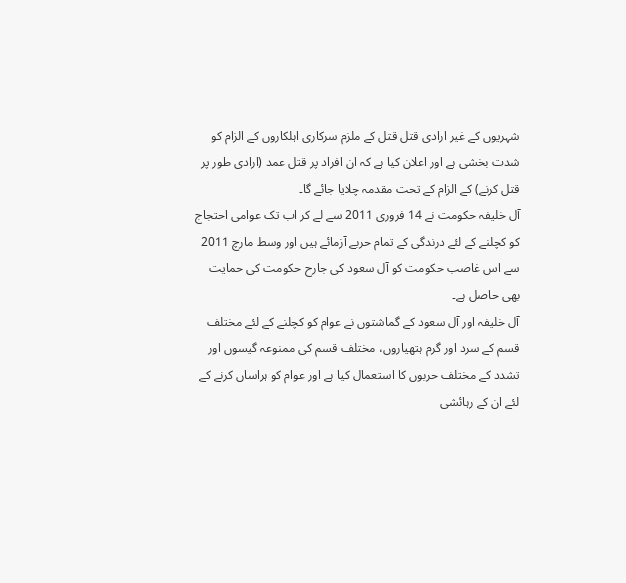شہریوں کے غیر ارادی قتل قتل کے ملزم سرکاری اہلکاروں کے الزام کو شدت بخشی ہے اور اعلان کیا ہے کہ ان افراد پر قتل عمد (ارادی طور پر قتل کرنے) کے الزام کے تحت مقدمہ چلایا جائے گا۔
آل خلیفہ حکومت نے 14 فروری 2011 سے لے کر اب تک عوامی احتجاج کو کچلنے کے لئے درندگی کے تمام حربے آزمائے ہیں اور وسط مارچ 2011 سے اس غاصب حکومت کو آل سعود کی جارح حکومت کی حمایت بھی حاصل ہے۔
آل خلیفہ اور آل سعود کے گماشتوں نے عوام کو کچلنے کے لئے مختلف قسم کے سرد اور گرم ہتھیاروں، مختلف قسم کی ممنوعہ گیسوں اور تشدد کے مختلف حربوں کا استعمال کیا ہے اور عوام کو ہراساں کرنے کے لئے ان کے رہائشی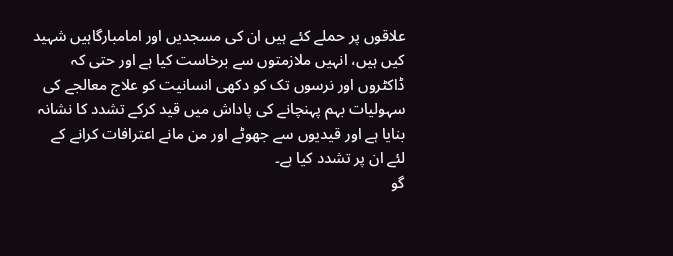علاقوں پر حملے کئے ہیں ان کی مسجدیں اور امامبارگاہیں شہید کیں ہیں، انہيں ملازمتوں سے برخاست کیا ہے اور حتی کہ ڈاکٹروں اور نرسوں تک کو دکھی انسانیت کو علاج معالجے کی سہولیات بہم پہنچانے کی پاداش میں قید کرکے تشدد کا نشانہ بنایا ہے اور قیدیوں سے جھوٹے اور من مانے اعترافات کرانے کے لئے ان پر تشدد کیا ہے۔
گو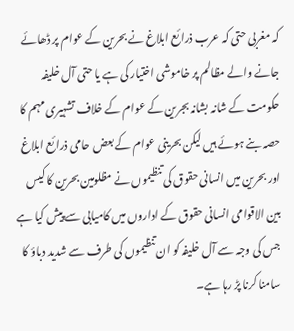کہ مغربی حتی کہ عرب ذرائع ابلاغ نے بحرین کے عوام پر ڈھائے جانے والے مظالم پر خاموشی اختیار کی ہے یا حتی آل خلیفہ حکومت کے شانہ بشانہ بجرین کے عوام کے خلاف تشہیری مہم کا حصہ بنے ہوئے ہیں لیکن بحرینی عوام کے بعض حامی ذرائع ابلاغ اور بحرین میں انسانی حقوق کی تنظیموں نے مظلومین بحرین کا کیس بین الاقوامی انسانی حقوق کے اداروں میں کامیابی سے پیش کیا ہے جس کی وجہ سے آل خلیفہ کو ان تنظیموں کی طرف سے شدید دباؤ کا سامنا کرنا پڑ رہا ہے۔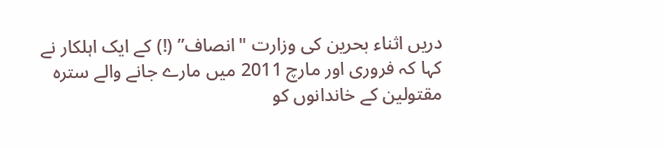دریں اثناء بحرین کی وزارت "انصاف” (!) کے ایک اہلکار نے کہا کہ فروری اور مارچ 2011 میں مارے جانے والے سترہ مقتولین کے خاندانوں کو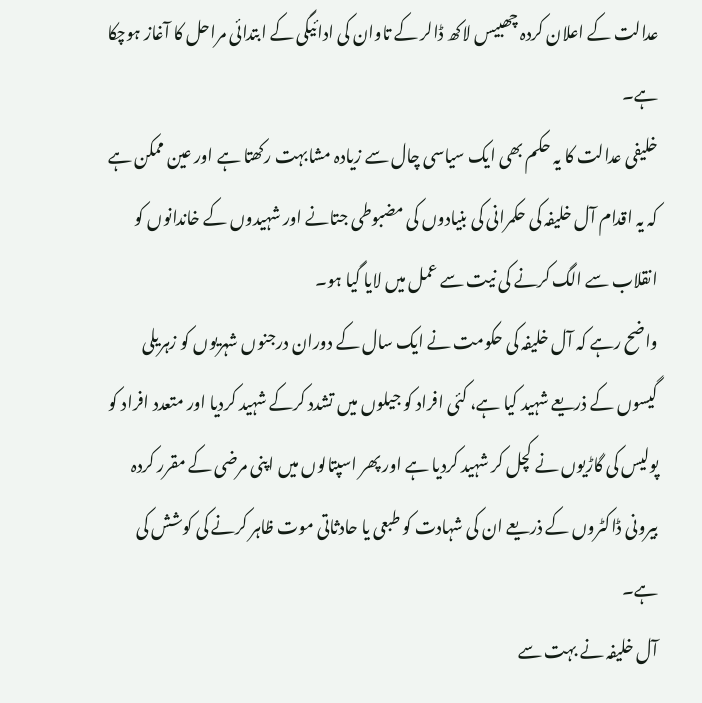عدالت کے اعلان کردہ چھبیس لاکھ ڈالر کے تاوان کی ادائیگی کے ابتدائی مراحل کا آغاز ہوچکا ہے۔
خلیفی عدالت کا یہ حکم بھی ایک سیاسی چال سے زيادہ مشابہت رکھتا ہے اور عین ممکن ہے کہ یہ اقدام آل خلیفہ کی حکمرانی کی بنیادوں کی مضبوطی جتانے اور شہیدوں کے خاندانوں کو انقلاب سے الگ کرنے کی نیت سے عمل میں لایا گیا ہو۔
واضح رہے کہ آل خلیفہ کی حکومت نے ایک سال کے دوران درجنوں شہریوں کو زہریلی گیسوں کے ذریعے شہید کیا ہے، کئی افراد کو جیلوں میں تشدد کرکے شہید کردیا اور متعدد افراد کو پولیس کی گاڑیوں نے کچل کر شہید کردیا ہے اور پھر اسپتالوں میں اپنی مرضی کے مقرر کردہ بیرونی ڈاکٹروں کے ذریعے ان کی شہادت کو طبعی یا حادثاتی موت ظاہر کرنے کی کوشش کی ہے۔
آل خلیفہ نے بہت سے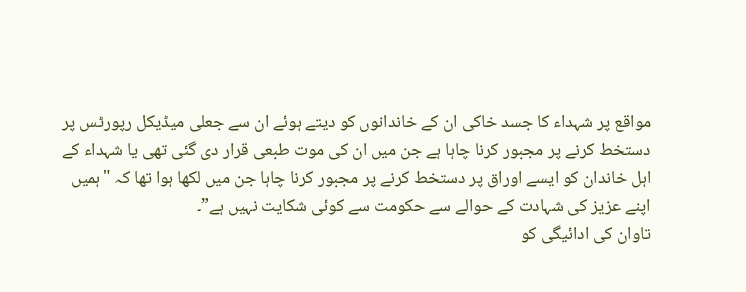مواقع پر شہداء کا جسد خاکی ان کے خاندانوں کو دیتے ہوئے ان سے جعلی میڈیکل رپورٹس پر دستخط کرنے پر مجبور کرنا چاہا ہے جن میں ان کی موت طبعی قرار دی گئی تھی یا شہداء کے اہل خاندان کو ایسے اوراق پر دستخط کرنے پر مجبور کرنا چاہا جن میں لکھا ہوا تھا کہ "ہمیں اپنے عزیز کی شہادت کے حوالے سے حکومت سے کوئی شکایت نہیں ہے”۔
تاوان کی ادائیگی کو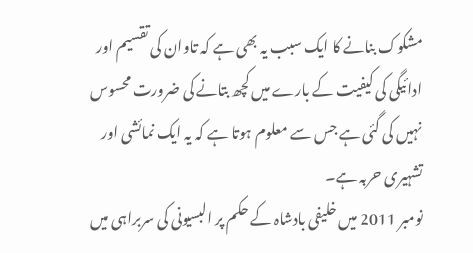مشکوک بنانے کا ایک سبب یہ بھی ہے کہ تاوان کی تقسیم اور ادائیگی کی کیفیت کے بارے میں کچھ بتانے کی ضرورت محسوس نہيں کی گئی ہے جس سے معلوم ہوتا ہے کہ یہ ایک نمائشی اور تشہیری حربہ ہے۔
نومبر 2011 میں خلیفی بادشاہ کے حکم پر البسیونی کی سربراہی میں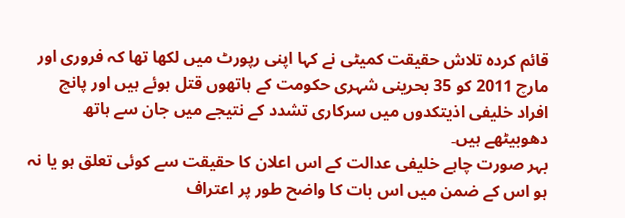قائم کردہ تلاش حقیقت کمیٹی نے کہا اپنی رپورٹ میں لکھا تھا کہ فروری اور مارچ 2011 کو 35 بحرینی شہری حکومت کے ہاتھوں قتل ہوئے ہیں اور پانچ افراد خلیفی اذیتکدوں میں سرکاری تشدد کے نتیجے میں جان سے ہاتھ دھوبیٹھے ہیں۔
بہر صورت چاہے خلیفی عدالت کے اس اعلان کا حقیقت سے کوئی تعلق ہو یا نہ ہو اس کے ضمن میں اس بات کا واضح طور پر اعتراف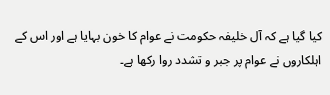کیا گیا ہے کہ آل خلیفہ حکومت نے عوام کا خون بہایا ہے اور اس کے اہلکاروں نے عوام پر جبر و تشدد روا رکھا ہے۔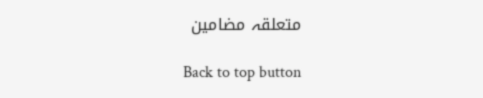متعلقہ مضامین

Back to top button